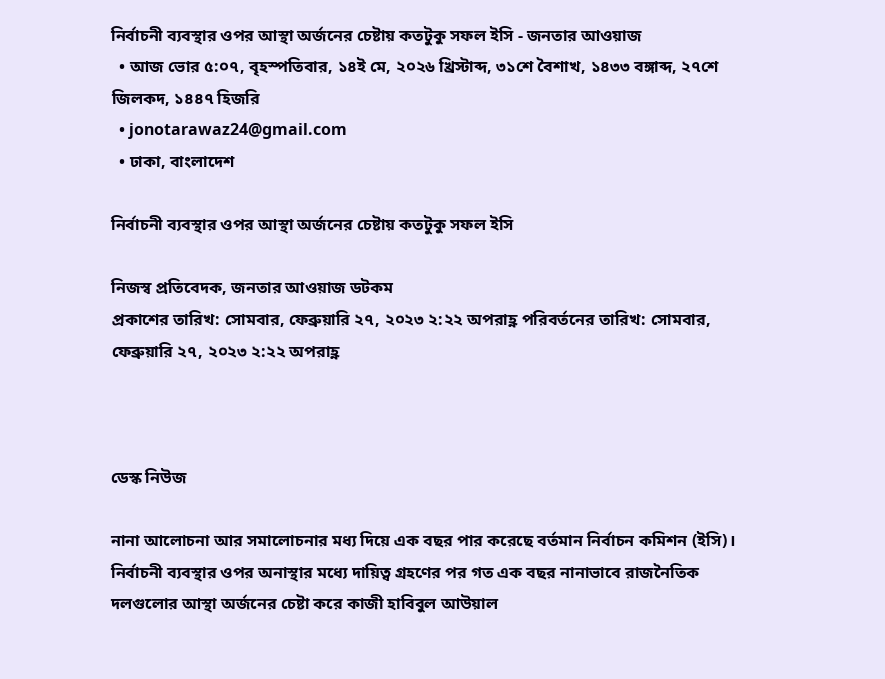নির্বাচনী ব্যবস্থার ওপর আস্থা অর্জনের চেষ্টায় কতটুকু সফল ইসি - জনতার আওয়াজ
  • আজ ভোর ৫:০৭, বৃহস্পতিবার, ১৪ই মে, ২০২৬ খ্রিস্টাব্দ, ৩১শে বৈশাখ, ১৪৩৩ বঙ্গাব্দ, ২৭শে জিলকদ, ১৪৪৭ হিজরি
  • jonotarawaz24@gmail.com
  • ঢাকা, বাংলাদেশ

নির্বাচনী ব্যবস্থার ওপর আস্থা অর্জনের চেষ্টায় কতটুকু সফল ইসি

নিজস্ব প্রতিবেদক, জনতার আওয়াজ ডটকম
প্রকাশের তারিখ: সোমবার, ফেব্রুয়ারি ২৭, ২০২৩ ২:২২ অপরাহ্ণ পরিবর্তনের তারিখ: সোমবার, ফেব্রুয়ারি ২৭, ২০২৩ ২:২২ অপরাহ্ণ



ডেস্ক নিউজ

নানা আলোচনা আর সমালোচনার মধ্য দিয়ে এক বছর পার করেছে বর্তমান নির্বাচন কমিশন (ইসি)। নির্বাচনী ব্যবস্থার ওপর অনাস্থার মধ্যে দায়িত্ব গ্রহণের পর গত এক বছর নানাভাবে রাজনৈতিক দলগুলোর আস্থা অর্জনের চেষ্টা করে কাজী হাবিবুল আউয়াল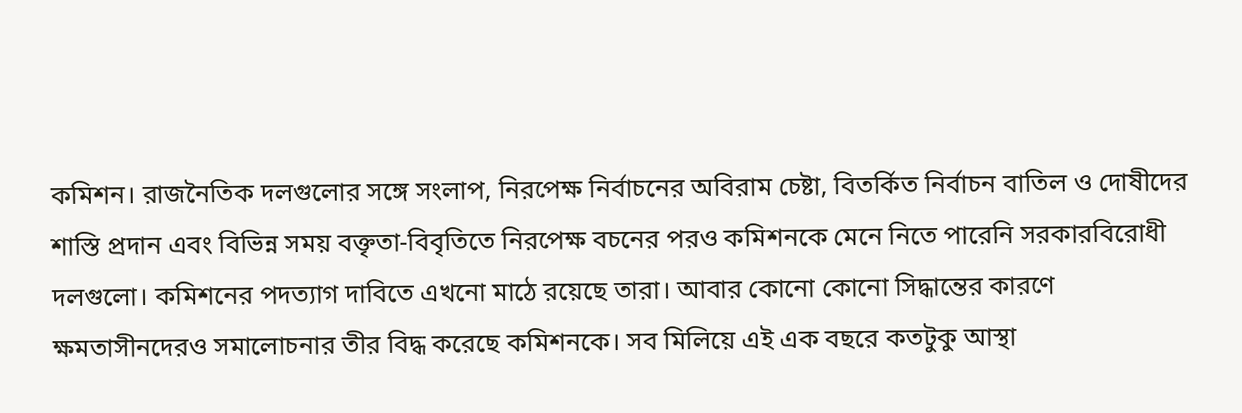কমিশন। রাজনৈতিক দলগুলোর সঙ্গে সংলাপ, নিরপেক্ষ নির্বাচনের অবিরাম চেষ্টা, বিতর্কিত নির্বাচন বাতিল ও দোষীদের শাস্তি প্রদান এবং বিভিন্ন সময় বক্তৃতা-বিবৃতিতে নিরপেক্ষ বচনের পরও কমিশনকে মেনে নিতে পারেনি সরকারবিরোধী দলগুলো। কমিশনের পদত্যাগ দাবিতে এখনো মাঠে রয়েছে তারা। আবার কোনো কোনো সিদ্ধান্তের কারণে ক্ষমতাসীনদেরও সমালোচনার তীর বিদ্ধ করেছে কমিশনকে। সব মিলিয়ে এই এক বছরে কতটুকু আস্থা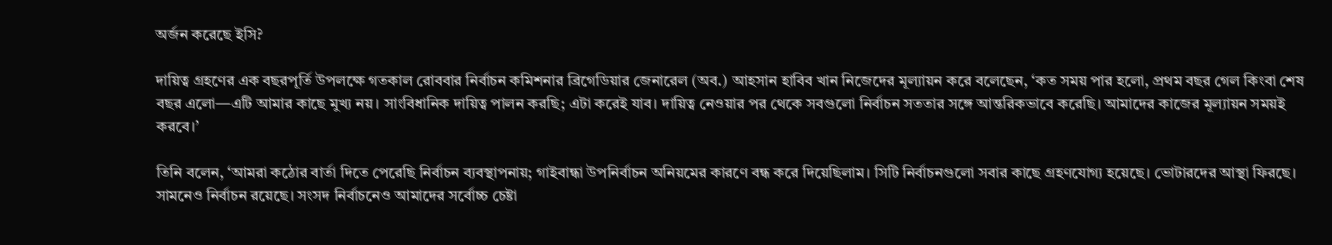অর্জন করেছে ইসি?

দায়িত্ব গ্রহণের এক বছরপূর্তি উপলক্ষে গতকাল রোববার নির্বাচন কমিশনার ব্রিগেডিয়ার জেনারেল (অব.) আহসান হাবিব খান নিজেদের মূল্যায়ন করে বলেছেন, ‘কত সময় পার হলো, প্রথম বছর গেল কিংবা শেষ বছর এলো—এটি আমার কাছে মুখ্য নয়। সাংবিধানিক দায়িত্ব পালন করছি; এটা করেই যাব। দায়িত্ব নেওয়ার পর থেকে সবগুলো নির্বাচন সততার সঙ্গে আন্তরিকভাবে করেছি। আমাদের কাজের মূল্যায়ন সময়ই করবে।’

তিনি বলেন, ‘আমরা কঠোর বার্তা দিতে পেরেছি নির্বাচন ব্যবস্থাপনায়; গাইবান্ধা উপনির্বাচন অনিয়মের কারণে বন্ধ করে দিয়েছিলাম। সিটি নির্বাচনগুলো সবার কাছে গ্রহণযোগ্য হয়েছে। ভোটারদের আস্থা ফিরছে। সামনেও নির্বাচন রয়েছে। সংসদ নির্বাচনেও আমাদের সর্বোচ্চ চেষ্টা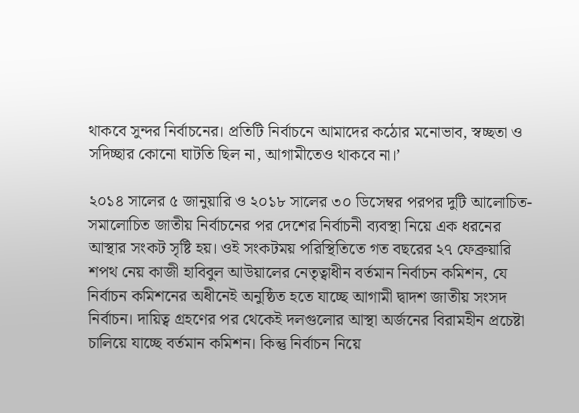থাকবে সুন্দর নির্বাচনের। প্রতিটি নির্বাচনে আমাদের কঠোর মনোভাব, স্বচ্ছতা ও সদিচ্ছার কোনো ঘাটতি ছিল না, আগামীতেও থাকবে না।’

২০১৪ সালের ৫ জানুয়ারি ও ২০১৮ সালের ৩০ ডিসেম্বর পরপর দুটি আলোচিত-সমালোচিত জাতীয় নির্বাচনের পর দেশের নির্বাচনী ব্যবস্থা নিয়ে এক ধরনের আস্থার সংকট সৃষ্টি হয়। ওই সংকটময় পরিস্থিতিতে গত বছরের ২৭ ফেব্রুয়ারি শপথ নেয় কাজী হাবিবুল আউয়ালের নেতৃত্বাধীন বর্তমান নির্বাচন কমিশন, যে নির্বাচন কমিশনের অধীনেই অনুষ্ঠিত হতে যাচ্ছে আগামী দ্বাদশ জাতীয় সংসদ নির্বাচন। দায়িত্ব গ্রহণের পর থেকেই দলগুলোর আস্থা অর্জনের বিরামহীন প্রচেষ্টা চালিয়ে যাচ্ছে বর্তমান কমিশন। কিন্তু নির্বাচন নিয়ে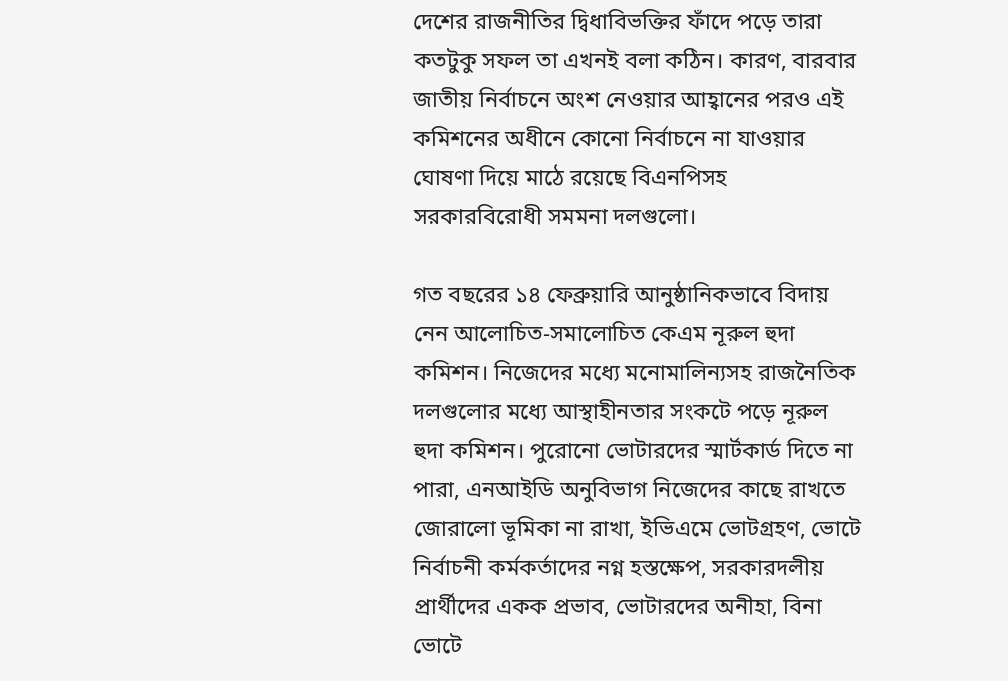দেশের রাজনীতির দ্বিধাবিভক্তির ফাঁদে পড়ে তারা কতটুকু সফল তা এখনই বলা কঠিন। কারণ, বারবার জাতীয় নির্বাচনে অংশ নেওয়ার আহ্বানের পরও এই কমিশনের অধীনে কোনো নির্বাচনে না যাওয়ার ঘোষণা দিয়ে মাঠে রয়েছে বিএনপিসহ সরকারবিরোধী সমমনা দলগুলো।

গত বছরের ১৪ ফেব্রুয়ারি আনুষ্ঠানিকভাবে বিদায় নেন আলোচিত-সমালোচিত কেএম নূরুল হুদা কমিশন। নিজেদের মধ্যে মনোমালিন্যসহ রাজনৈতিক দলগুলোর মধ্যে আস্থাহীনতার সংকটে পড়ে নূরুল হুদা কমিশন। পুরোনো ভোটারদের স্মার্টকার্ড দিতে না পারা, এনআইডি অনুবিভাগ নিজেদের কাছে রাখতে জোরালো ভূমিকা না রাখা, ইভিএমে ভোটগ্রহণ, ভোটে নির্বাচনী কর্মকর্তাদের নগ্ন হস্তক্ষেপ, সরকারদলীয় প্রার্থীদের একক প্রভাব, ভোটারদের অনীহা, বিনা ভোটে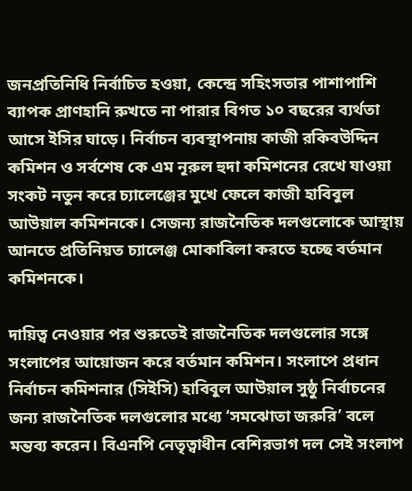জনপ্রতিনিধি নির্বাচিত হওয়া, কেন্দ্রে সহিংসতার পাশাপাশি ব্যাপক প্রাণহানি রুখতে না পারার বিগত ১০ বছরের ব্যর্থতা আসে ইসির ঘাড়ে। নির্বাচন ব্যবস্থাপনায় কাজী রকিবউদ্দিন কমিশন ও সর্বশেষ কে এম নূরুল হুদা কমিশনের রেখে যাওয়া সংকট নতুন করে চ্যালেঞ্জের মুখে ফেলে কাজী হাবিবুল আউয়াল কমিশনকে। সেজন্য রাজনৈতিক দলগুলোকে আস্থায় আনতে প্রতিনিয়ত চ্যালেঞ্জ মোকাবিলা করতে হচ্ছে বর্তমান কমিশনকে।

দায়িত্ব নেওয়ার পর শুরুতেই রাজনৈতিক দলগুলোর সঙ্গে সংলাপের আয়োজন করে বর্তমান কমিশন। সংলাপে প্রধান নির্বাচন কমিশনার (সিইসি) হাবিবুল আউয়াল সুষ্ঠু নির্বাচনের জন্য রাজনৈতিক দলগুলোর মধ্যে ‘সমঝোতা জরুরি’ বলে মন্তব্য করেন। বিএনপি নেতৃত্বাধীন বেশিরভাগ দল সেই সংলাপ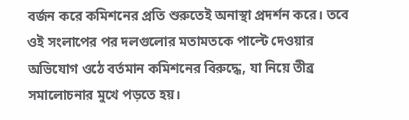বর্জন করে কমিশনের প্রতি শুরুতেই অনাস্থা প্রদর্শন করে। তবে ওই সংলাপের পর দলগুলোর মতামতকে পাল্টে দেওয়ার অভিযোগ ওঠে বর্তমান কমিশনের বিরুদ্ধে, যা নিয়ে তীব্র সমালোচনার মুখে পড়তে হয়।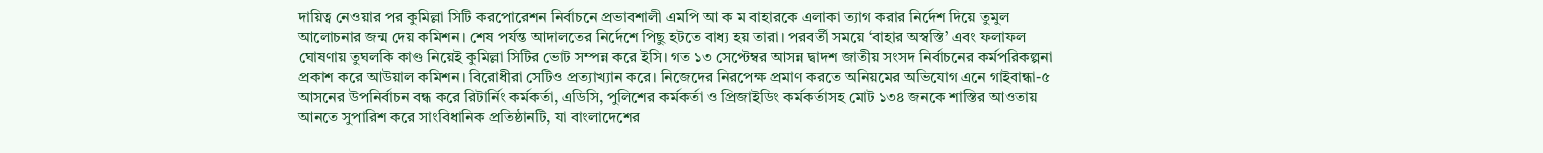দায়িত্ব নেওয়ার পর কুমিল্লা সিটি করপোরেশন নির্বাচনে প্রভাবশালী এমপি আ ক ম বাহারকে এলাকা ত্যাগ করার নির্দেশ দিয়ে তুমুল আলোচনার জন্ম দেয় কমিশন। শেষ পর্যন্ত আদালতের নির্দেশে পিছু হটতে বাধ্য হয় তারা। পরবর্তী সময়ে ‘বাহার অস্বস্তি’ এবং ফলাফল ঘোষণায় তুঘলকি কাণ্ড নিয়েই কুমিল্লা সিটির ভোট সম্পন্ন করে ইসি। গত ১৩ সেপ্টেম্বর আসন্ন দ্বাদশ জাতীয় সংসদ নির্বাচনের কর্মপরিকল্পনা প্রকাশ করে আউয়াল কমিশন। বিরোধীরা সেটিও প্রত্যাখ্যান করে। নিজেদের নিরপেক্ষ প্রমাণ করতে অনিয়মের অভিযোগ এনে গাইবান্ধা-৫ আসনের উপনির্বাচন বন্ধ করে রিটার্নিং কর্মকর্তা, এডিসি, পুলিশের কর্মকর্তা ও প্রিজাইডিং কর্মকর্তাসহ মোট ১৩৪ জনকে শাস্তির আওতায় আনতে সুপারিশ করে সাংবিধানিক প্রতিষ্ঠানটি, যা বাংলাদেশের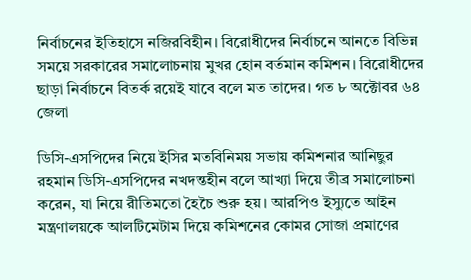নির্বাচনের ইতিহাসে নজিরবিহীন। বিরোধীদের নির্বাচনে আনতে বিভিন্ন সময়ে সরকারের সমালোচনায় মুখর হোন বর্তমান কমিশন। বিরোধীদের ছাড়া নির্বাচনে বিতর্ক রয়েই যাবে বলে মত তাদের। গত ৮ অক্টোবর ৬৪ জেলা

ডিসি-এসপিদের নিয়ে ইসির মতবিনিময় সভায় কমিশনার আনিছুর রহমান ডিসি-এসপিদের নখদন্তহীন বলে আখ্যা দিয়ে তীব্র সমালোচনা করেন, যা নিয়ে রীতিমতো হৈচৈ শুরু হয়। আরপিও ইস্যুতে আইন মন্ত্রণালয়কে আলটিমেটাম দিয়ে কমিশনের কোমর সোজা প্রমাণের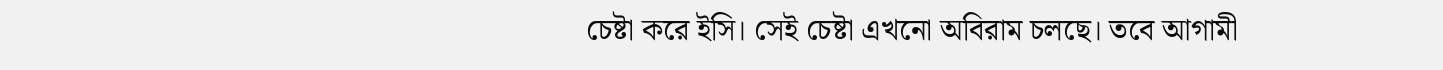চেষ্টা করে ইসি। সেই চেষ্টা এখনো অবিরাম চলছে। তবে আগামী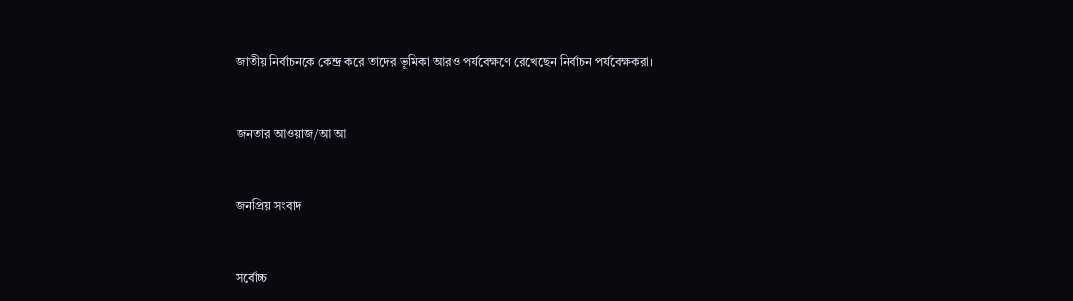জাতীয় নির্বাচনকে কেন্দ্র করে তাদের ভূমিকা আরও পর্যবেক্ষণে রেখেছেন নির্বাচন পর্যবেক্ষকরা।



জনতার আওয়াজ/আ আ



জনপ্রিয় সংবাদ



সর্বোচ্চ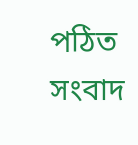পঠিত সংবাদ